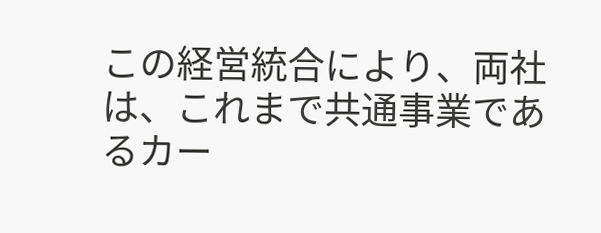この経営統合により、両社は、これまで共通事業であるカー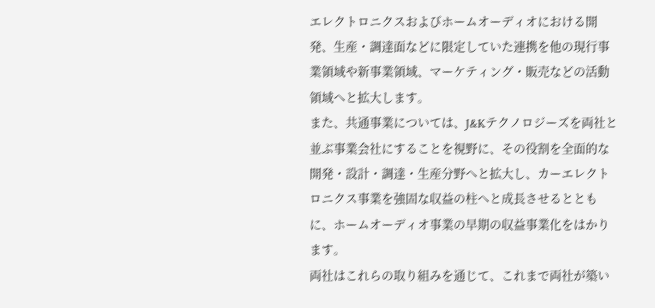エレクトロニクスおよびホームオーディオにおける開発、生産・調達面などに限定していた連携を他の現行事業領域や新事業領域、マーケティング・販売などの活動領域へと拡大します。
また、共通事業については、J&Kテクノロジーズを両社と並ぶ事業会社にすることを視野に、その役割を全面的な開発・設計・調達・生産分野へと拡大し、カーエレクトロニクス事業を強固な収益の柱へと成長させるとともに、ホームオーディオ事業の早期の収益事業化をはかります。
両社はこれらの取り組みを通じて、これまで両社が築い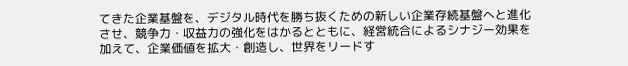てきた企業基盤を、デジタル時代を勝ち抜くための新しい企業存続基盤へと進化させ、競争力・収益力の強化をはかるとともに、経営統合によるシナジー効果を加えて、企業価値を拡大・創造し、世界をリードす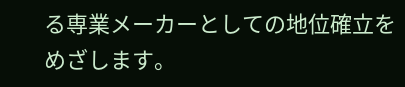る専業メーカーとしての地位確立をめざします。